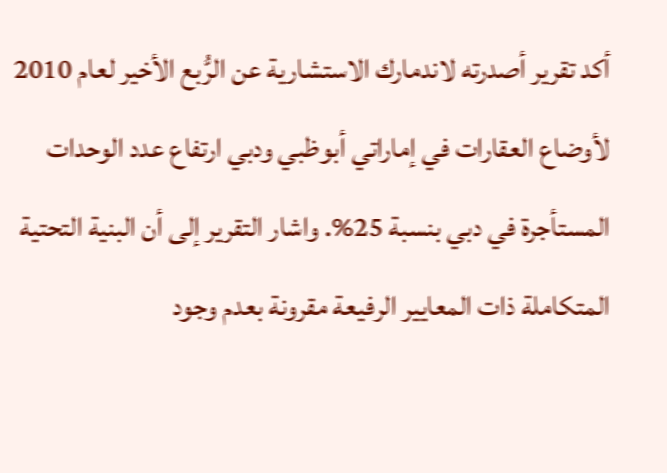أكد تقرير أصدرته لاندمارك الاستشارية عن الرُّبع الأخير لعام 2010 لأوضاع العقارات في إماراتي أبوظبي ودبي ارتفاع عدد الوحدات المستأجرة في دبي بنسبة 25%. واشار التقرير إلى أن البنية التحتية المتكاملة ذات المعايير الرفيعة مقرونة بعدم وجود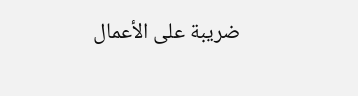ضريبة على الأعمال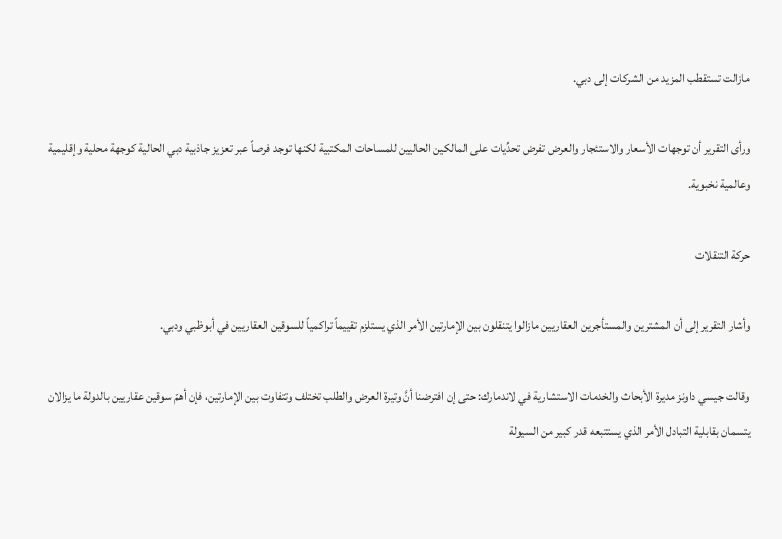مازالت تستقطب المزيد من الشركات إلى دبي.

ورأى التقرير أن توجهات الأسعار والاستئجار والعرض تفرض تحدِّيات على المالكين الحاليين للمساحات المكتبية لكنها توجد فرصاً عبر تعزيز جاذبية دبي الحالية كوجهة محلية وإقليمية وعالمية نخبوية.

حركة التنقلات

وأشار التقرير إلى أن المشترين والمستأجرين العقاريين مازالوا يتنقلون بين الإمارتين الأمر الذي يستلزم تقييماً تراكمياً للسوقين العقاريين في أبوظبي ودبي.

وقالت جيسي داونز مديرة الأبحاث والخدمات الاستشارية في لاندمارك: حتى إن افترضنا أنَّ وتيرة العرض والطلب تختلف وتتفاوت بين الإمارتين، فإن أهمّ سوقين عقاريين بالدولة ما يزالان يتسمان بقابلية التبادل الأمر الذي يستتبعه قدر كبير من السيولة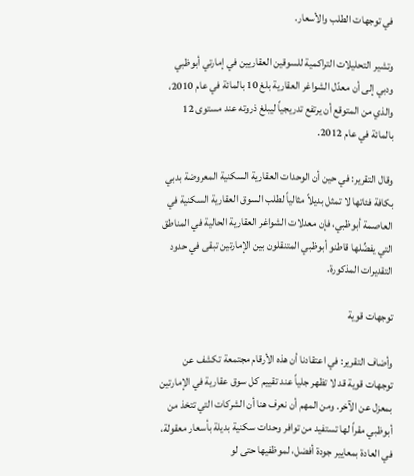في توجهات الطلب والأسعار.

وتشير التحليلات التراكمية للسوقين العقاريين في إمارتي أبوظبي ودبي إلى أن معدّل الشواغر العقارية بلغ 10 بالمائة في عام 2010، والذي من المتوقع أن يرتفع تدريجياً ليبلغ ذروته عند مستوى 12 بالمائة في عام 2012.

وقال التقرير: في حين أن الوحدات العقارية السكنية المعروضة بدبي بكافة فئاتها لا تمثل بديلاً مثالياً لطلب السوق العقارية السكنية في العاصمة أبوظبي، فإن معدلات الشواغر العقارية الحالية في المناطق التي يفضِّلها قاطنو أبوظبي المتنقلون بين الإمارتين تبقى في حدود التقديرات المذكورة.

توجهات قوية

وأضاف التقرير: في اعتقادنا أن هذه الأرقام مجتمعة تكشف عن توجهات قوية قد لا تظهر جلياً عند تقييم كل سوق عقارية في الإمارتين بمعزل عن الآخر. ومن المهم أن نعرف هنا أن الشركات التي تتخذ من أبوظبي مقراً لها تستفيد من توافر وحدات سكنية بديلة بأسعار معقولة، في العادة بمعايير جودة أفضل، لموظفيها حتى لو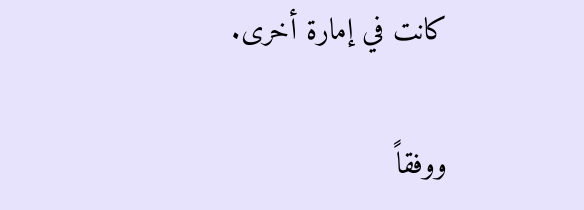كانت في إمارة أخرى.

ووفقاً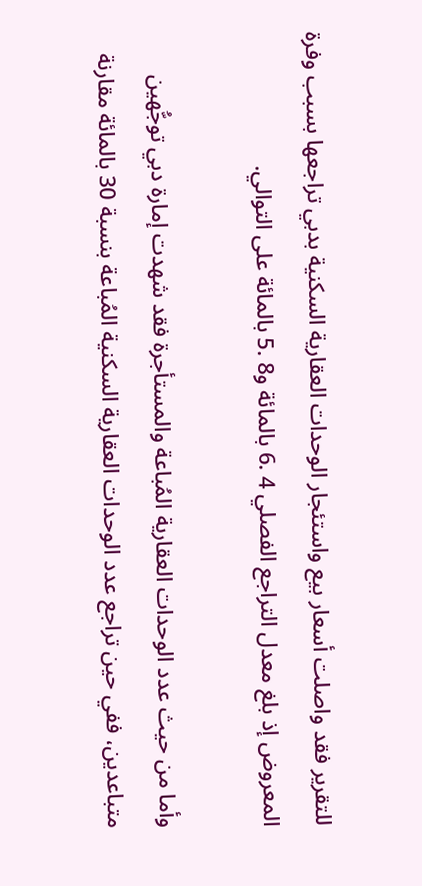للتقرير فقد واصلت أسعار بيع واستئجار الوحدات العقارية السكنية بدبي تراجعها بسبب وفرة المعروض إذ بلغ معدل التراجع الفصلي 4 .6 بالمائة و8 .5 بالمائة على التوالي.

وأما من حيث عدد الوحدات العقارية المُباعة والمستأجرة فقد شهدت إمارة دبي توجُّهين متباعدين، ففي حين تراجع عدد الوحدات العقارية السكنية المُباعة بنسبة 30 بالمائة مقارنة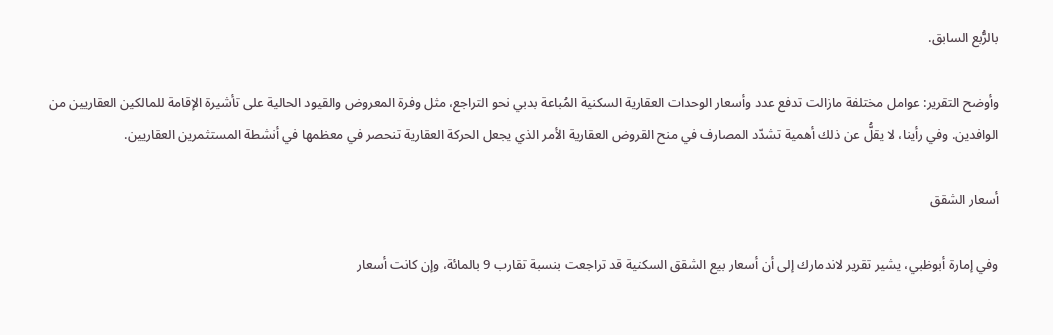بالرُّبع السابق.

وأوضح التقرير: عوامل مختلفة مازالت تدفع عدد وأسعار الوحدات العقارية السكنية المُباعة بدبي نحو التراجع، مثل وفرة المعروض والقيود الحالية على تأشيرة الإقامة للمالكين العقاريين من الوافدين. وفي رأينا، لا يقلُّ عن ذلك أهمية تشدّد المصارف في منح القروض العقارية الأمر الذي يجعل الحركة العقارية تنحصر في معظمها في أنشطة المستثمرين العقاريين.

أسعار الشقق

وفي إمارة أبوظبي، يشير تقرير لاندمارك إلى أن أسعار بيع الشقق السكنية قد تراجعت بنسبة تقارب 9 بالمائة، وإن كانت أسعار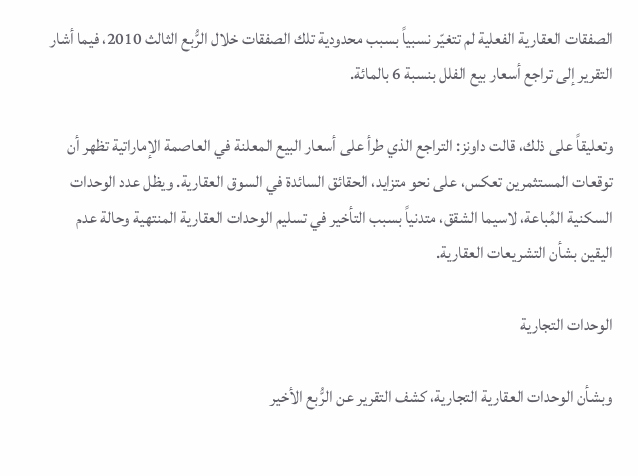الصفقات العقارية الفعلية لم تتغيّر نسبياً بسبب محدودية تلك الصفقات خلال الرُّبع الثالث 2010، فيما أشار التقرير إلى تراجع أسعار بيع الفلل بنسبة 6 بالمائة.

وتعليقاً على ذلك، قالت داونز: التراجع الذي طرأ على أسعار البيع المعلنة في العاصمة الإماراتية تظهر أن توقعات المستثمرين تعكس، على نحو متزايد، الحقائق السائدة في السوق العقارية. ويظل عدد الوحدات السكنية المُباعة، لاسيما الشقق، متدنياً بسبب التأخير في تسليم الوحدات العقارية المنتهية وحالة عدم اليقين بشأن التشريعات العقارية.

الوحدات التجارية

وبشأن الوحدات العقارية التجارية، كشف التقرير عن الرُّبع الأخير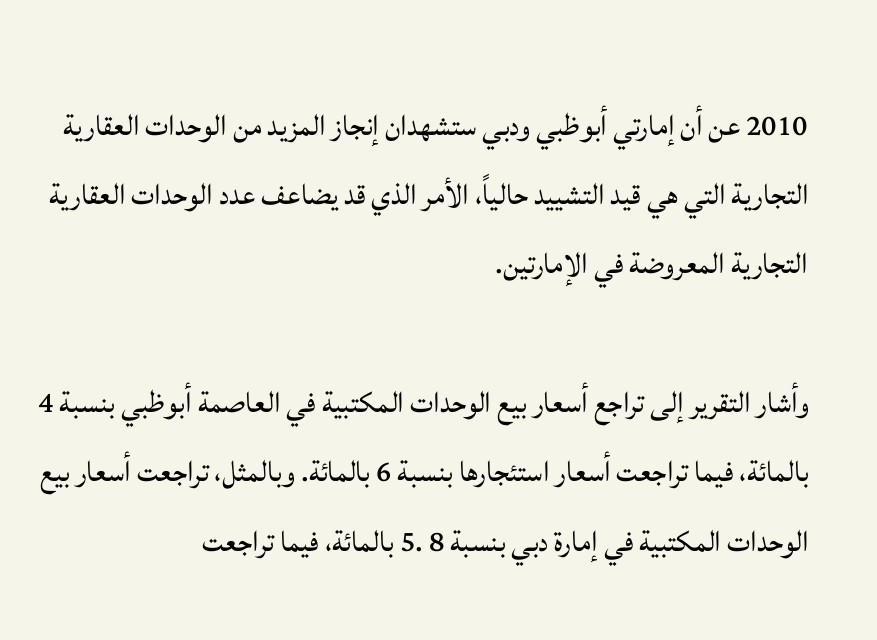2010 عن أن إمارتي أبوظبي ودبي ستشهدان إنجاز المزيد من الوحدات العقارية التجارية التي هي قيد التشييد حالياً، الأمر الذي قد يضاعف عدد الوحدات العقارية التجارية المعروضة في الإمارتين.

وأشار التقرير إلى تراجع أسعار بيع الوحدات المكتبية في العاصمة أبوظبي بنسبة 4 بالمائة، فيما تراجعت أسعار استئجارها بنسبة 6 بالمائة. وبالمثل، تراجعت أسعار بيع الوحدات المكتبية في إمارة دبي بنسبة 8 .5 بالمائة، فيما تراجعت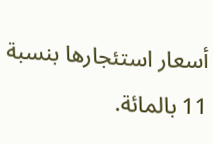أسعار استئجارها بنسبة 11 بالمائة.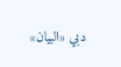دبي «البيان»